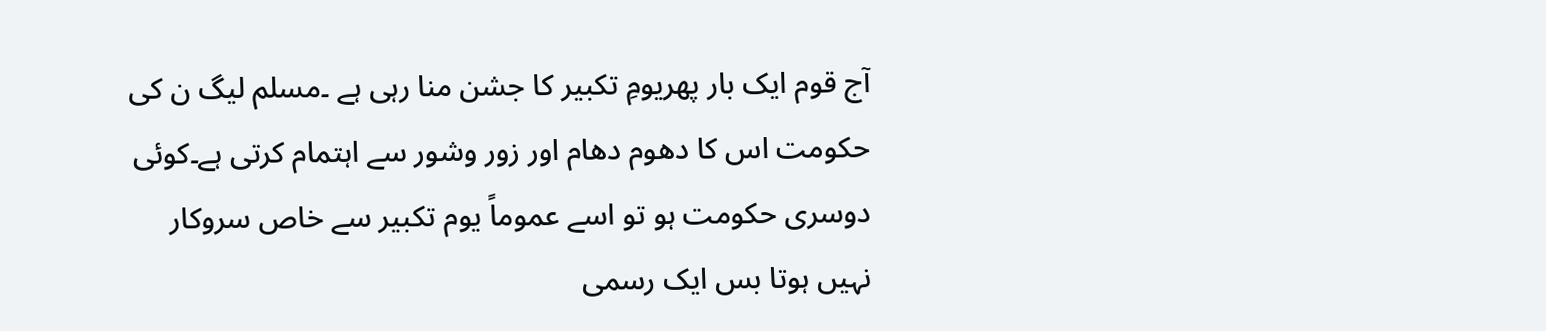آج قوم ایک بار پھریومِ تکبیر کا جشن منا رہی ہے ۔مسلم لیگ ن کی حکومت اس کا دھوم دھام اور زور وشور سے اہتمام کرتی ہے۔کوئی دوسری حکومت ہو تو اسے عموماً یوم تکبیر سے خاص سروکار نہیں ہوتا بس ایک رسمی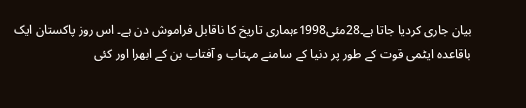بیان جاری کردیا جاتا ہے۔28مئی1998ءہماری تاریخ کا ناقابل فراموش دن ہے۔ اس روز پاکستان ایک باقاعدہ ایٹمی قوت کے طور پر دنیا کے سامنے مہتاب و آفتاب بن کے ابھرا اور کئی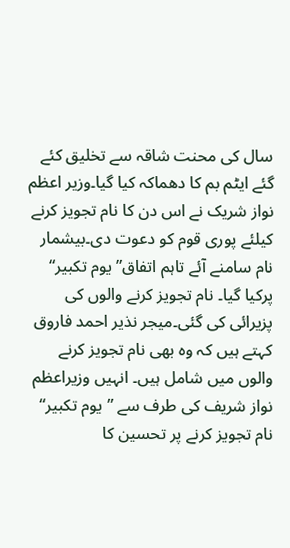سال کی محنت شاقہ سے تخلیق کئے گئے ایٹم بم کا دھماکہ کیا گیا۔وزیر اعظم نواز شریک نے اس دن کا نام تجویز کرنے کیلئے پوری قوم کو دعوت دی۔بیشمار نام سامنے آئے تاہم اتفاق” یوم تکبیر“ پرکیا گیا۔ نام تجویز کرنے والوں کی پزیرائی کی گئی۔میجر نذیر احمد فاروق کہتے ہیں کہ وہ بھی نام تجویز کرنے والوں میں شامل ہیں۔ انہیں وزیراعظم نواز شریف کی طرف سے ”یوم تکبیر“ نام تجویز کرنے پر تحسین کا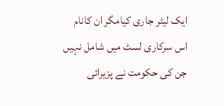ایک لیٹر جاری کیامگر ان کانام اس سرکاری لسٹ میں شامل نہیں جن کی حکومت نے پزیرائی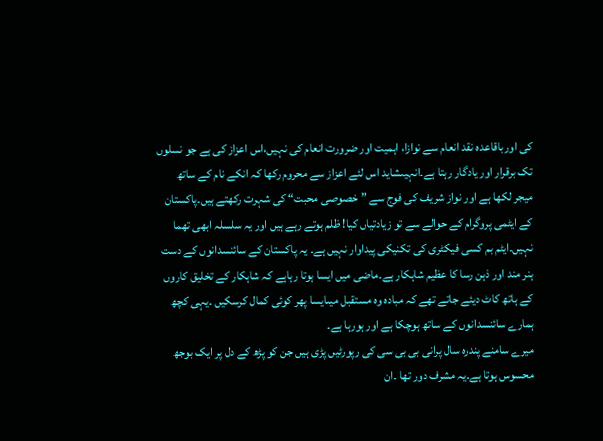کی اورباقاعدہ نقد انعام سے نوازا، اہمیت اور ضرورت انعام کی نہیں،اس اعزاز کی ہے جو نسلوں تک برقرار اور یادگار رہتا ہے۔انہیںشاید اس لئے اعزاز سے محروم رکھا کہ انکے نام کے ساتھ میجر لکھا ہے اور نواز شریف کی فوج سے ”خصوصی محبت“ کی شہرت رکھتے ہیں۔پاکستان کے ایٹمی پروگرام کے حوالے سے تو زیادتیاں کیا! ظلم ہوتے رہے ہیں اور یہ سلسلہ ابھی تھما نہیں۔ایٹم بم کسی فیکٹری کی تکنیکی پیداوار نہیں ہے۔ یہ پاکستان کے سائنسدانوں کے دست ہنر مند اور ذہن رسا کا عظیم شاہکار ہے۔ماضی میں ایسا ہوتا رہاہے کہ شاہکار کے تخلیق کاروں کے ہاتھ کاٹ دیئے جاتے تھے کہ مبادہ وہ مستقبل میںایسا پھر کوئی کمال کرسکیں ۔یہی کچھ ہمارے سائنسدانوں کے ساتھ ہوچکا ہے اور ہورہا ہے۔
میرے سامنے پندرہ سال پرانی بی بی سی کی رپورٹیں پڑی ہیں جن کو پڑھ کے دل پر ایک بوجھ محسوس ہوتا ہے۔یہ مشرف دور تھا ۔ان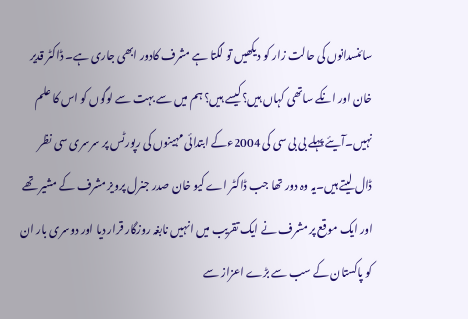سائنسدانوں کی حالت زار کو دیکھیں تو لگتا ہے مشرف کادور ابھی جاری ہے۔ ڈاکٹر قدیر خان اور انکے ساتھی کہاں ہیں؟کیسے ہیں؟ ہم میں سے بہت سے لوگوں کو اس کا علم نہیں۔آیئے پہلے بی بی سی کی 2004ءکے ابتدائی مہینوں کی رپورٹس پر سرسری سی نظر ڈال لیتے ہیں۔یہ وہ دور تھا جب ڈاکٹر اے کیو خان صدر جنرل پرویز مشرف کے مشیر تھے اور ایک موقع پر مشرف نے ایک تقریب میں انہیں نابغہ روزگار قرار دیا اور دوسری بار ان کو پاکستان کے سب سے بڑے اعزاز سے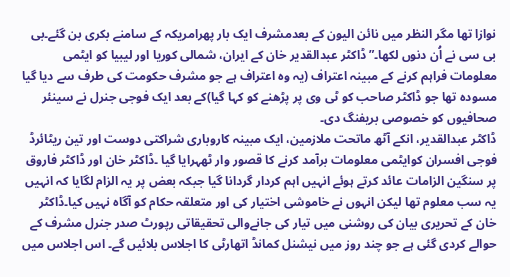نوازا تھا مگر النظر میں نائن الیون کے بعدمشرف ایک بار پھرامریکہ کے سامنے بکری بن گئے۔بی بی سی نے اُن دنوں لکھا۔”ڈاکٹر عبدالقدیر خان کے ایران، شمالی کوریا اور لیبیا کو ایٹمی معلومات فراہم کرنے کے مبینہ اعتراف (یہ وہ اعتراف ہے جو مشرف حکومت کی طرف سے دیا گیا مسودہ تھا جو ڈاکٹر صاحب کو ٹی وی پر پڑھنے کو کہا گیا)کے بعد ایک فوجی جنرل نے سینئر صحافیوں کو خصوصی بریفنگ دی۔
ڈاکٹر عبدالقدیر، انکے آٹھ ماتحت ملازمین، ایک مبینہ کاروباری شراکتی دوست اور تین ریٹائرڈ فوجی افسران کوایٹمی معلومات برآمد کرنے کا قصور وار ٹھہرایا گیا ۔ڈاکٹر خان اور ڈاکٹر فاروق پر سنگین الزامات عائد کرتے ہوئے انہیں اہم کردار گردانا گیا جبکہ بعض پر یہ الزام لگایا کہ انہیں یہ سب معلوم تھا لیکن انہوں نے خاموشی اختیار کی اور متعلقہ حکام کو آگاہ نہیں کیا۔ڈاکٹر خان کے تحریری بیان کی روشنی میں تیار کی جانےوالی تحقیقاتی رپورٹ صدر جنرل مشرف کے حوالے کردی گئی ہے جو چند روز میں نیشنل کمانڈ اتھارٹی کا اجلاس بلائیں گے۔ اس اجلاس میں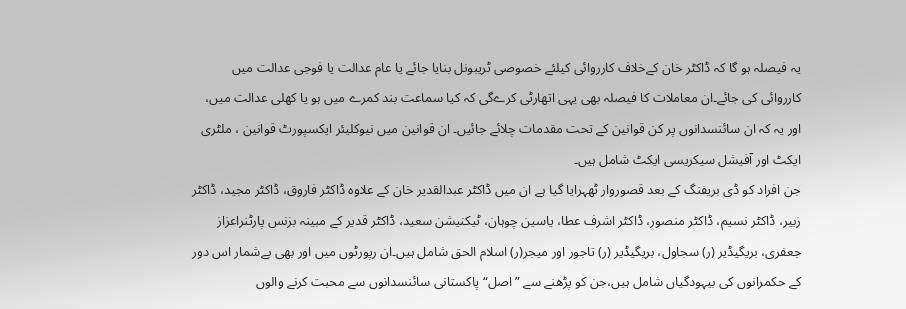یہ فیصلہ ہو گا کہ ڈاکٹر خان کےخلاف کارروائی کیلئے خصوصی ٹریبونل بنایا جائے یا عام عدالت یا فوجی عدالت میں کارروائی کی جائے۔ان معاملات کا فیصلہ بھی یہی اتھارٹی کرےگی کہ کیا سماعت بند کمرے میں ہو یا کھلی عدالت میں، اور یہ کہ ان سائنسدانوں پر کن قوانین کے تحت مقدمات چلائے جائیں۔ ان قوانین میں نیوکلیئر ایکسپورٹ قوانین ، ملٹری ایکٹ اور آفیشل سیکریسی ایکٹ شامل ہیں۔
جن افراد کو ڈی بریفنگ کے بعد قصوروار ٹھہرایا گیا ہے ان میں ڈاکٹر عبدالقدیر خان کے علاوہ ڈاکٹر فاروق، ڈاکٹر مجید، ڈاکٹر زبیر، ڈاکٹر نسیم، ڈاکٹر منصور، ڈاکٹر اشرف عطا، یاسین چوہان، ٹیکنیشن سعید، ڈاکٹر قدیر کے مبینہ بزنس پارٹنراعزاز جعفری، بریگیڈیر (ر) سجاول، بریگیڈیر (ر) تاجور اور میجر(ر) اسلام الحق شامل ہیں۔ان رپورٹوں میں اور بھی بےشمار اس دور کے حکمرانوں کی بیہودگیاں شامل ہیں،جن کو پڑھنے سے ”اصل“ پاکستانی سائنسدانوں سے محبت کرنے والوں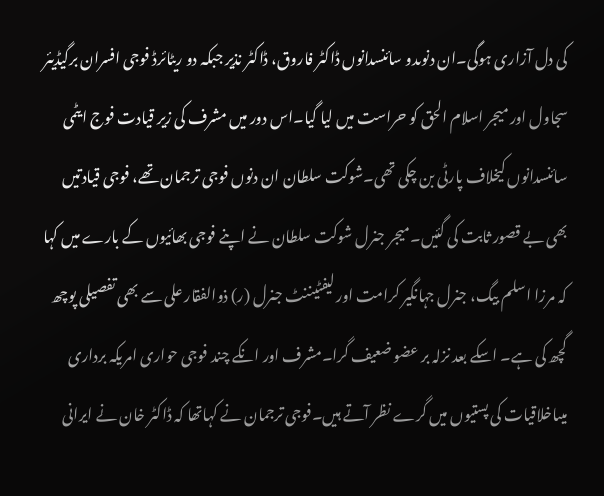کی دل آزاری ہوگی۔ان دنوںدو سائنسدانوں ڈاکٹر فاروق، ڈاکٹر نذیر جبکہ دو ریٹائرڈ فوجی افسران برگیڈیئر سجاول اور میجر اسلام الحق کو حراست میں لیا گیا۔اس دور میں مشرف کی زیر قیادت فوج ایٹمی سائنسدانوں کیخلاف پارٹی بن چکی تھی۔شوکت سلطان ان دنوں فوجی ترجمان تھے، فوجی قیادتیں بھی بے قصور ثابت کی گئیں۔میجر جنرل شوکت سلطان نے اپنے فوجی بھائیوں کے بارے میں کہا کہ مرزا اسلم بیگ، جنرل جہانگیر کرامت اور لیفٹیننٹ جنرل (ر) ذوالفقار علی سے بھی تفصیلی پوچھ گچھ کی ہے۔ اسکے بعد نزلہ بر عضو ضعیف گرا۔مشرف اور انکے چند فوجی حواری امریکہ برداری میںاخلاقیات کی پستیوں میں گرے نظر آتے ہیں۔فوجی ترجمان نے کہاتھا کہ ڈاکٹر خان نے ایرانی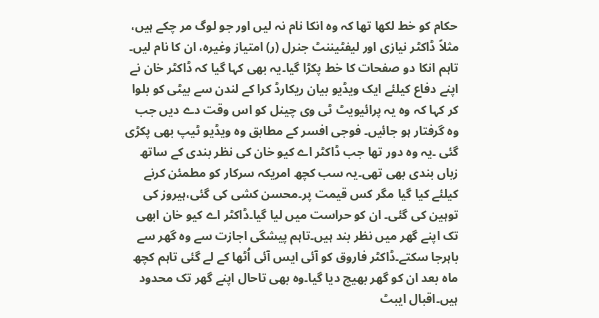حکام کو خط لکھا تھا کہ وہ انکا نام نہ لیں اور جو لوگ مر چکے ہیں، مثلاً ڈاکٹر نیازی اور لیفٹیننٹ جنرل (ر) امتیاز وغیرہ، ان کا نام لیں۔ تاہم انکا دو صفحات کا خط پکڑا گیا۔یہ بھی کہا گیا کہ ڈاکٹر خان نے اپنے دفاع کیلئے ایک ویڈیو بیان ریکارڈ کرا کے لندن سے بیٹی کو بلوا کر کہا کہ وہ یہ پرائیویٹ ٹی وی چینل کو اس وقت دے دیں جب وہ گرفتار ہو جائیں۔ فوجی افسر کے مطابق وہ ویڈیو ٹیپ بھی پکڑی گئی ۔یہ وہ دور تھا جب ڈاکٹر اے کیو خان کی نظر بندی کے ساتھ زباں بندی بھی تھی۔یہ سب کچھ امریکہ سرکار کو مطمئن کرنے کیلئے کیا گیا مگر کس قیمت پر۔محسن کشی کی گئی،ہیروز کی توہین کی گئی۔ ان کو حراست میں لیا گیا۔ڈاکٹر اے کیو خان ابھی تک اپنے گھر میں نظر بند ہیں۔تاہم پیشگی اجازت سے وہ گھر سے باہرجا سکتے۔ڈاکٹر فاروق کو آئی ایس آئی اُٹھا کے لے گئی تاہم کچھ ماہ بعد ان کو گھر بھیج دیا گیا۔وہ بھی تاحال اپنے گھر تک محدود ہیں۔اقبال ایبٹ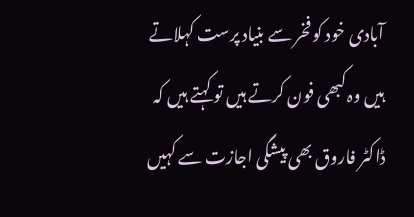آبادی خود کو فخر سے بنیاد پرست کہلاتے ہیں وہ کبھی فون کرتے ہیں تو کہتے ہیں کہ ڈاکٹر فاروق بھی پیشگی اجازت سے کہیں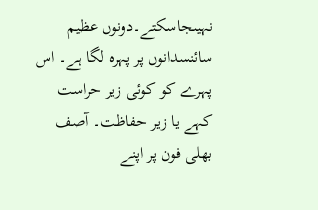نہیںجاسکتے۔دونوں عظیم سائنسدانوں پر پہرہ لگا ہے۔ اس پہرے کو کوئی زیر حراست کہے یا زیر حفاظت۔ آصف بھلی فون پر اپنے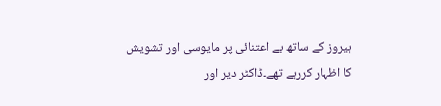ہیروز کے ساتھ بے اعتنائی پر مایوسی اور تشویش کا اظہار کررہے تھے۔ڈاکٹر دیر اور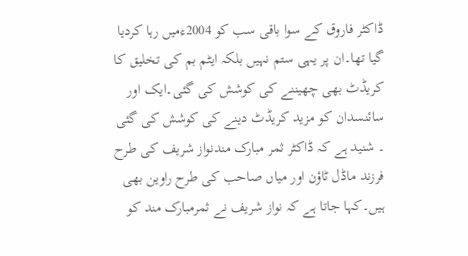ڈاکٹر فاروق کے سوا باقی سب کو 2004ءمیں رہا کردیا گیا تھا۔ان پر یہی ستم نہیں بلکہ ایٹم بم کی تخلیق کا کریڈٹ بھی چھیننے کی کوشش کی گئی۔ایک اور سائنسدان کو مزید کریڈٹ دینے کی کوشش کی گئی ۔ شنید ہے کہ ڈاکٹر ثمر مبارک مندنواز شریف کی طرح فرزند ماڈل ٹاؤن اور میاں صاحب کی طرح راوین بھی ہیں۔کہا جاتا ہے کہ نواز شریف نے ثمرمبارک مند کو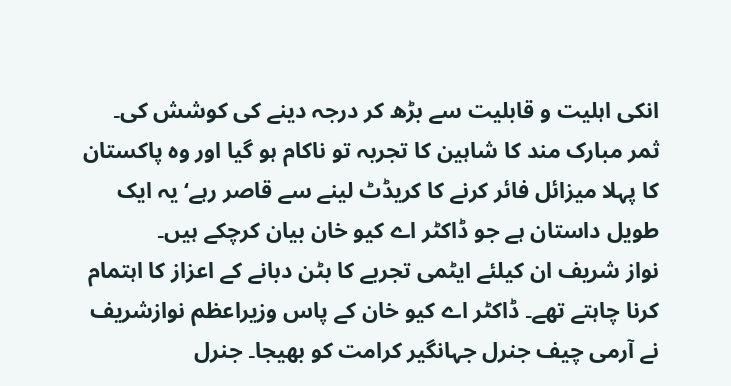انکی اہلیت و قابلیت سے بڑھ کر درجہ دینے کی کوشش کی۔ ثمر مبارک مند کا شاہین کا تجربہ تو ناکام ہو گیا اور وہ پاکستان کا پہلا میزائل فائر کرنے کا کریڈٹ لینے سے قاصر رہے‘ یہ ایک طویل داستان ہے جو ڈاکٹر اے کیو خان بیان کرچکے ہیں۔
نواز شریف ان کیلئے ایٹمی تجربے کا بٹن دبانے کے اعزاز کا اہتمام کرنا چاہتے تھے۔ ڈاکٹر اے کیو خان کے پاس وزیراعظم نوازشریف نے آرمی چیف جنرل جہانگیر کرامت کو بھیجا۔ جنرل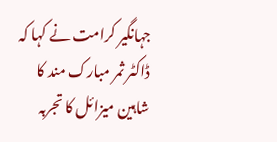جہانگیر کرامت نے کہا کہ ڈاکٹر ثمر مبارک مند کا شاہین میزائل کا تجربہ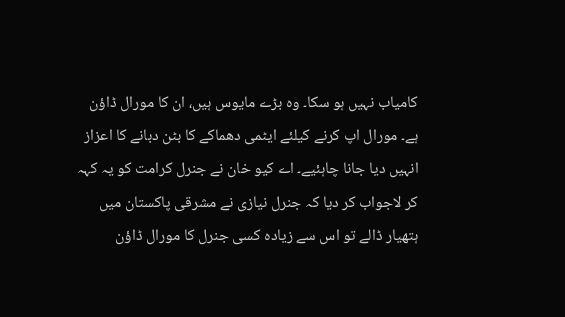کامیاب نہیں ہو سکا۔ وہ بڑے مایوس ہیں، ان کا مورال ڈاؤن ہے۔ مورال اپ کرنے کیلئے ایٹمی دھماکے کا بٹن دبانے کا اعزاز انہیں دیا جانا چاہئیے۔ اے کیو خان نے جنرل کرامت کو یہ کہہ کر لاجواب کر دیا کہ جنرل نیازی نے مشرقی پاکستان میں ہتھیار ڈالے تو اس سے زیادہ کسی جنرل کا مورال ڈاؤن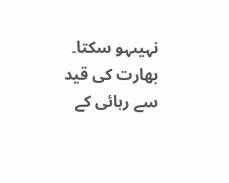نہیںہو سکتا۔ بھارت کی قید سے رہائی کے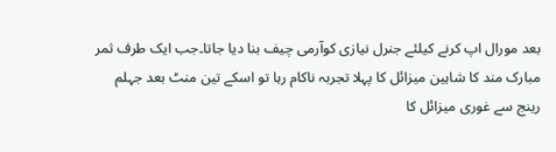بعد مورال اپ کرنے کیلئے جنرل نیازی کوآرمی چیف بنا دیا جاتا۔جب ایک طرف ثمر مبارک مند کا شاہین میزائل کا پہلا تجربہ ناکام رہا تو اسکے تین منٹ بعد جہلم رینج سے غوری میزائل کا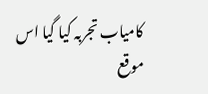کامیاب تجربہ کیا گیا اس موقع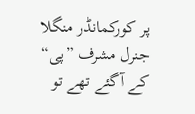پر کورکمانڈر منگلا جنرل مشرف ”پی“ کے آگئے تھے تو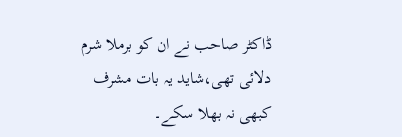ڈاکٹر صاحب نے ان کو برملا شرم دلائی تھی،شاید یہ بات مشرف کبھی نہ بھلا سکے۔